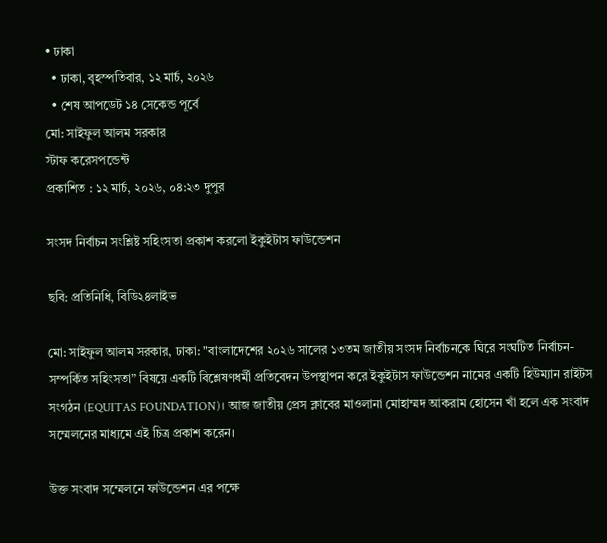• ঢাকা
  • ঢাকা, বৃহস্পতিবার, ১২ মার্চ, ২০২৬
  • শেষ আপডেট ১৪ সেকেন্ড পূর্বে
মো: সাইফুল আলম সরকার
স্টাফ করেসপন্ডেন্ট
প্রকাশিত : ১২ মার্চ, ২০২৬, ০৪:২৩ দুপুর

সংসদ নির্বাচন সংশ্লিষ্ট সহিংসতা প্রকাশ করলো ইকুইটাস ফাউন্ডেশন

ছবি: প্রতিনিধি, বিডি২৪লাইভ

মো: সাইফুল আলম সরকার, ঢাকা: "বাংলাদেশের ২০২৬ সালের ১৩তম জাতীয় সংসদ নির্বাচনকে ঘিরে সংঘটিত নির্বাচন-সম্পর্কিত সহিংসতা” বিষয়ে একটি বিশ্লেষণধর্মী প্রতিবেদন উপস্থাপন করে ইকুইটাস ফাউন্ডেশন নামের একটি হিউম্যান রাইটস সংগঠন (EQUITAS FOUNDATION)। আজ জাতীয় প্রেস ক্লাবের মাওলানা মোহাম্মদ আকরাম হোসেন খাঁ হলে এক সংবাদ সম্মেলনের মাধ্যমে এই চিত্র প্রকাশ করেন।

উক্ত সংবাদ সম্মেলনে ফাউন্ডেশন এর পক্ষে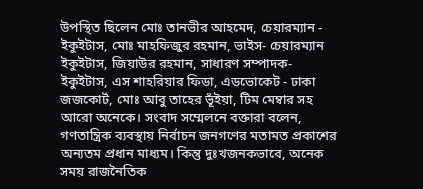উপস্থিত ছিলেন মোঃ তানভীর আহমেদ, চেয়ারম্যান - ইকুইটাস, মোঃ মাহফিজুর রহমান, ভাইস- চেয়ারম্যান ইকুইটাস, জিয়াউর রহমান, সাধারণ সম্পাদক- ইকুইটাস, এস শাহরিয়ার ফিডা, এডভোকেট - ঢাকা জজকোর্ট, মোঃ আবু তাহের ভূঁইয়া, টিম মেম্বার সহ আরো অনেকে। সংবাদ সম্মেলনে বক্তারা বলেন, গণতান্ত্রিক ব্যবস্থায় নির্বাচন জনগণের মতামত প্রকাশের অন্যতম প্রধান মাধ্যম। কিন্তু দুঃখজনকভাবে, অনেক সময় রাজনৈতিক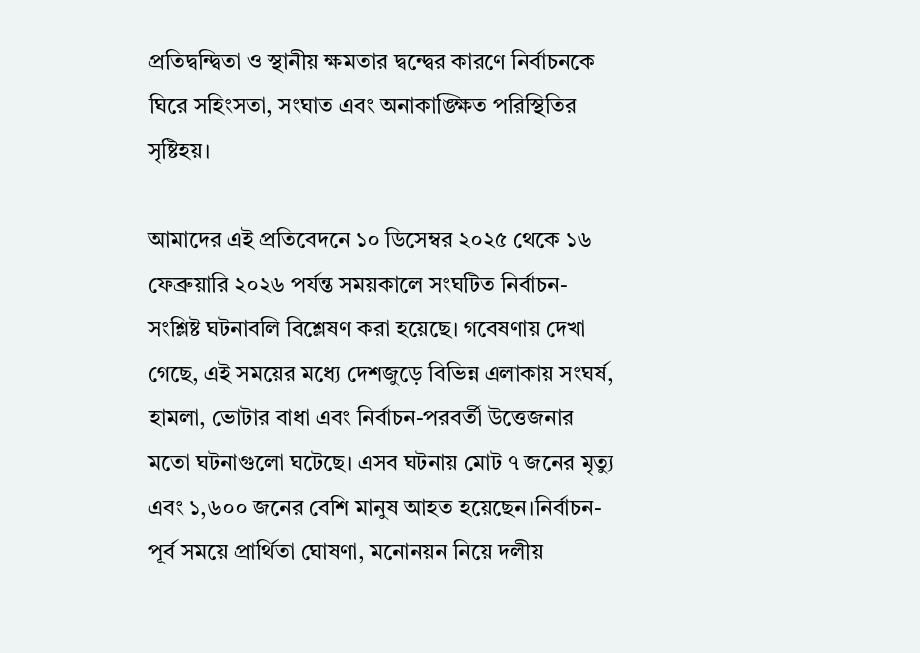প্রতিদ্বন্দ্বিতা ও স্থানীয় ক্ষমতার দ্বন্দ্বের কারণে নির্বাচনকে ঘিরে সহিংসতা, সংঘাত এবং অনাকাঙ্ক্ষিত পরিস্থিতির সৃষ্টিহয়।

আমাদের এই প্রতিবেদনে ১০ ডিসেম্বর ২০২৫ থেকে ১৬ ফেব্রুয়ারি ২০২৬ পর্যন্ত সময়কালে সংঘটিত নির্বাচন-সংশ্লিষ্ট ঘটনাবলি বিশ্লেষণ করা হয়েছে। গবেষণায় দেখা গেছে, এই সময়ের মধ্যে দেশজুড়ে বিভিন্ন এলাকায় সংঘর্ষ, হামলা, ভোটার বাধা এবং নির্বাচন-পরবর্তী উত্তেজনার মতো ঘটনাগুলো ঘটেছে। এসব ঘটনায় মোট ৭ জনের মৃত্যু এবং ১,৬০০ জনের বেশি মানুষ আহত হয়েছেন।নির্বাচন-পূর্ব সময়ে প্রার্থিতা ঘোষণা, মনোনয়ন নিয়ে দলীয়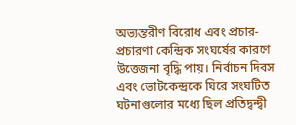অভ্যন্তরীণ বিরোধ এবং প্রচার-প্রচারণা কেন্দ্রিক সংঘর্ষের কারণে উত্তেজনা বৃদ্ধি পায়। নির্বাচন দিবস এবং ভোটকেন্দ্রকে ঘিরে সংঘটিত ঘটনাগুলোর মধ্যে ছিল প্রতিদ্বন্দ্বী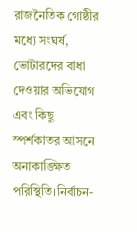রাজনৈতিক গোষ্ঠীর মধ্যে সংঘর্ষ, ভোটারদের বাধা দেওয়ার অভিযোগ এবং কিছু স্পর্শকাতর আসনে অনাকাঙ্ক্ষিত পরিস্থিতি।নির্বাচন-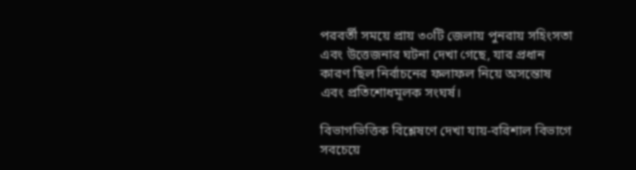পরবর্তী সময়ে প্রায় ৩০টি জেলায় পুনরায় সহিংসতা এবং উত্তেজনার ঘটনা দেখা গেছে, যার প্রধান কারণ ছিল নির্বাচনের ফলাফল নিয়ে অসন্তোষ এবং প্রতিশোধমূলক সংঘর্ষ।

বিভাগভিত্তিক বিশ্লেষণে দেখা যায়-বরিশাল বিভাগে সবচেয়ে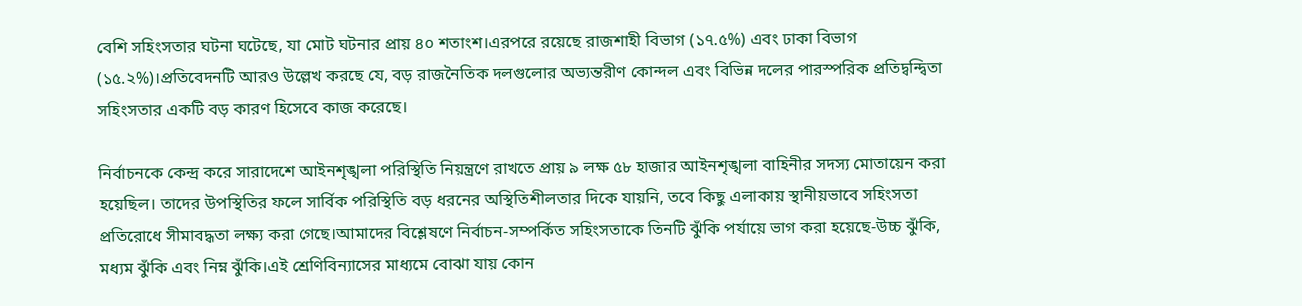বেশি সহিংসতার ঘটনা ঘটেছে, যা মোট ঘটনার প্রায় ৪০ শতাংশ।এরপরে রয়েছে রাজশাহী বিভাগ (১৭.৫%) এবং ঢাকা বিভাগ (১৫.২%)।প্রতিবেদনটি আরও উল্লেখ করছে যে, বড় রাজনৈতিক দলগুলোর অভ্যন্তরীণ কোন্দল এবং বিভিন্ন দলের পারস্পরিক প্রতিদ্বন্দ্বিতা সহিংসতার একটি বড় কারণ হিসেবে কাজ করেছে।

নির্বাচনকে কেন্দ্র করে সারাদেশে আইনশৃঙ্খলা পরিস্থিতি নিয়ন্ত্রণে রাখতে প্রায় ৯ লক্ষ ৫৮ হাজার আইনশৃঙ্খলা বাহিনীর সদস্য মোতায়েন করা হয়েছিল। তাদের উপস্থিতির ফলে সার্বিক পরিস্থিতি বড় ধরনের অস্থিতিশীলতার দিকে যায়নি, তবে কিছু এলাকায় স্থানীয়ভাবে সহিংসতা প্রতিরোধে সীমাবদ্ধতা লক্ষ্য করা গেছে।আমাদের বিশ্লেষণে নির্বাচন-সম্পর্কিত সহিংসতাকে তিনটি ঝুঁকি পর্যায়ে ভাগ করা হয়েছে-উচ্চ ঝুঁকি, মধ্যম ঝুঁকি এবং নিম্ন ঝুঁকি।এই শ্রেণিবিন্যাসের মাধ্যমে বোঝা যায় কোন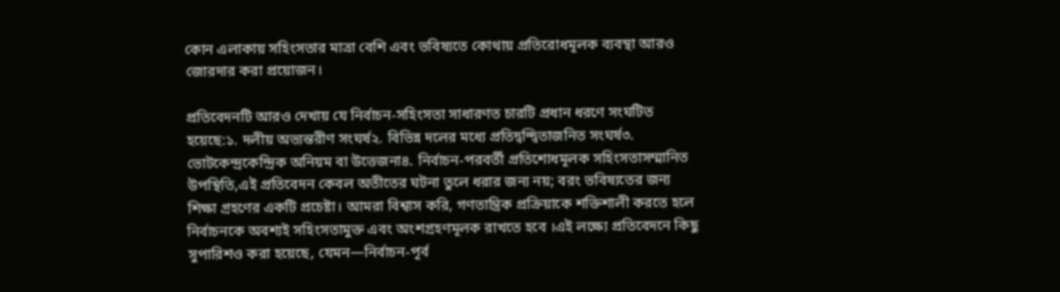কোন এলাকায় সহিংসতার মাত্রা বেশি এবং ভবিষ্যতে কোথায় প্রতিরোধমূলক ব্যবস্থা আরও জোরদার করা প্রয়োজন।

প্রতিবেদনটি আরও দেখায় যে নির্বাচন-সহিংসতা সাধারণত চারটি প্রধান ধরণে সংঘটিত হয়েছে:১. দলীয় অভ্যন্তরীণ সংঘর্ষ২. বিভিন্ন দলের মধ্যে প্রতিদ্বন্দ্বিতাজনিত সংঘর্ষ৩. ভোটকেন্দ্রকেন্দ্রিক অনিয়ম বা উত্তেজনা৪. নির্বাচন-পরবর্তী প্রতিশোধমূলক সহিংসতাসম্মানিত উপস্থিতি,এই প্রতিবেদন কেবল অতীতের ঘটনা তুলে ধরার জন্য নয়; বরং ভবিষ্যতের জন্য শিক্ষা গ্রহণের একটি প্রচেষ্টা। আমরা বিশ্বাস করি, গণতান্ত্রিক প্রক্রিয়াকে শক্তিশালী করতে হলে নির্বাচনকে অবশ্যই সহিংসতামুক্ত এবং অংশগ্রহণমূলক রাখতে হবে ।এই লক্ষ্যে প্রতিবেদনে কিছু সুপারিশও করা হয়েছে, যেমন—নির্বাচন-পূর্ব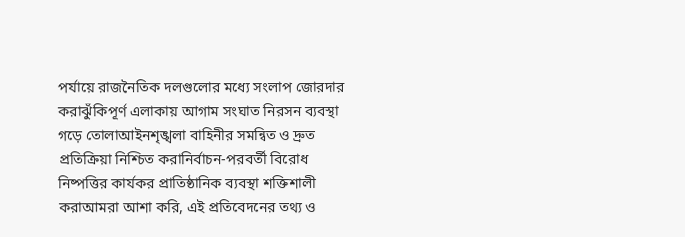পর্যায়ে রাজনৈতিক দলগুলোর মধ্যে সংলাপ জোরদার করাঝুঁকিপূর্ণ এলাকায় আগাম সংঘাত নিরসন ব্যবস্থা গড়ে তোলাআইনশৃঙ্খলা বাহিনীর সমন্বিত ও দ্রুত প্রতিক্রিয়া নিশ্চিত করানির্বাচন-পরবর্তী বিরোধ নিষ্পত্তির কার্যকর প্রাতিষ্ঠানিক ব্যবস্থা শক্তিশালী করাআমরা আশা করি, এই প্রতিবেদনের তথ্য ও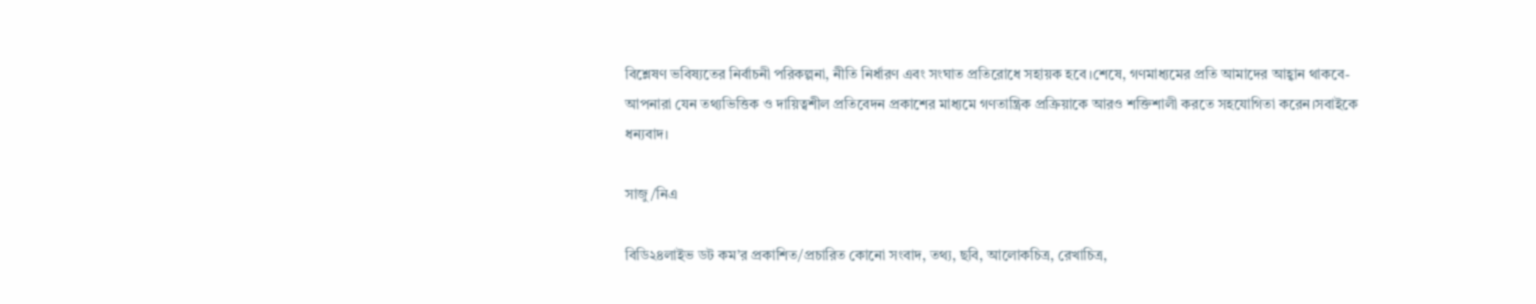বিশ্লেষণ ভবিষ্যতের নির্বাচনী পরিকল্পনা, নীতি নির্ধারণ এবং সংঘাত প্রতিরোধে সহায়ক হবে।শেষে, গণমাধ্যমের প্রতি আমাদের আহ্বান থাকবে- আপনারা যেন তথ্যভিত্তিক ও দায়িত্বশীল প্রতিবেদন প্রকাশের মাধ্যমে গণতান্ত্রিক প্রক্রিয়াকে আরও শক্তিশালী করতে সহযোগিতা করেন।সবাইকে ধন্যবাদ।

সাজু/নিএ

বিডি২৪লাইভ ডট কম’র প্রকাশিত/প্রচারিত কোনো সংবাদ, তথ্য, ছবি, আলোকচিত্র, রেখাচিত্র,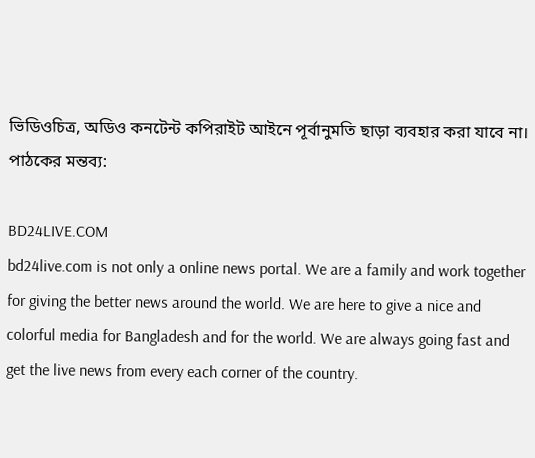ভিডিওচিত্র, অডিও কনটেন্ট কপিরাইট আইনে পূর্বানুমতি ছাড়া ব্যবহার করা যাবে না।
পাঠকের মন্তব্য:

BD24LIVE.COM
bd24live.com is not only a online news portal. We are a family and work together for giving the better news around the world. We are here to give a nice and colorful media for Bangladesh and for the world. We are always going fast and get the live news from every each corner of the country.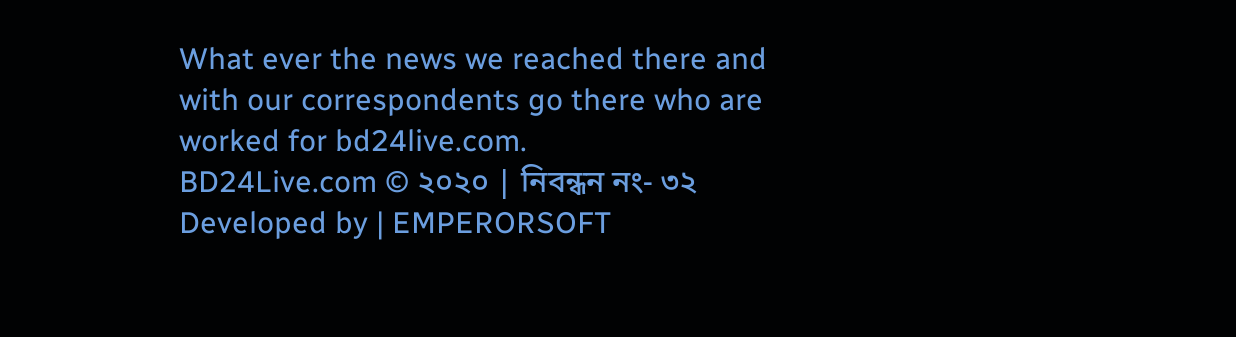What ever the news we reached there and with our correspondents go there who are worked for bd24live.com.
BD24Live.com © ২০২০ | নিবন্ধন নং- ৩২
Developed by | EMPERORSOFT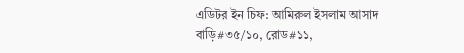এডিটর ইন চিফ: আমিরুল ইসলাম আসাদ
বাড়ি#৩৫/১০, রোড#১১,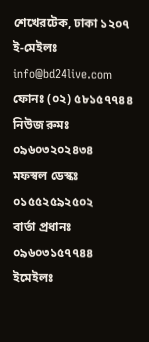শেখেরটেক, ঢাকা ১২০৭
ই-মেইলঃ info@bd24live.com
ফোনঃ (০২) ৫৮১৫৭৭৪৪
নিউজ রুমঃ ০৯৬০৩২০২৪৩৪
মফস্বল ডেস্কঃ ০১৫৫২৫৯২৫০২
বার্তা প্রধানঃ ০৯৬০৩১৫৭৭৪৪
ইমেইলঃ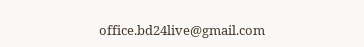office.bd24live@gmail.com